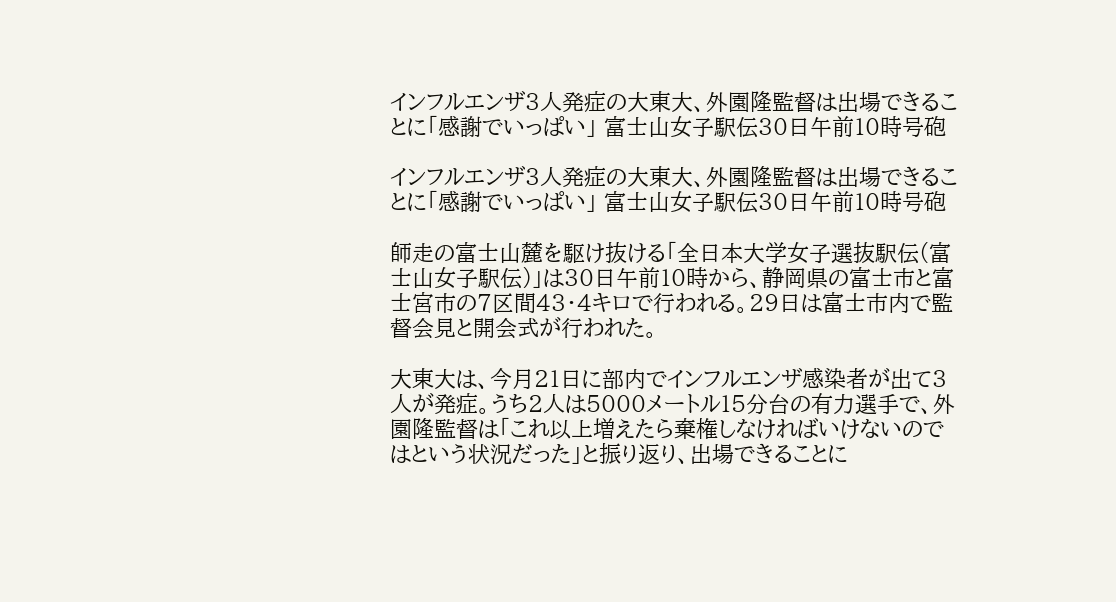インフルエンザ3人発症の大東大、外園隆監督は出場できることに「感謝でいっぱい」 富士山女子駅伝30日午前10時号砲

インフルエンザ3人発症の大東大、外園隆監督は出場できることに「感謝でいっぱい」 富士山女子駅伝30日午前10時号砲

師走の富士山麓を駆け抜ける「全日本大学女子選抜駅伝(富士山女子駅伝)」は30日午前10時から、静岡県の富士市と富士宮市の7区間43・4キロで行われる。29日は富士市内で監督会見と開会式が行われた。

大東大は、今月21日に部内でインフルエンザ感染者が出て3人が発症。うち2人は5000メートル15分台の有力選手で、外園隆監督は「これ以上増えたら棄権しなければいけないのではという状況だった」と振り返り、出場できることに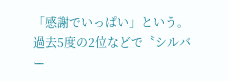「感謝でいっぱい」という。過去5度の2位などで〝シルバー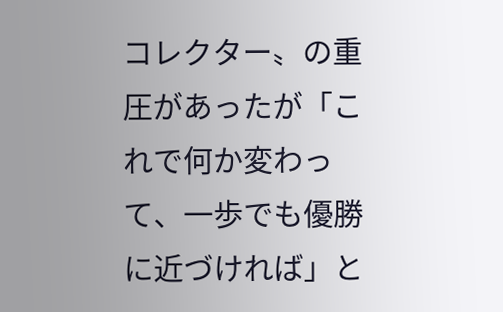コレクター〟の重圧があったが「これで何か変わって、一歩でも優勝に近づければ」と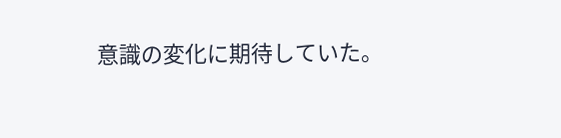意識の変化に期待していた。